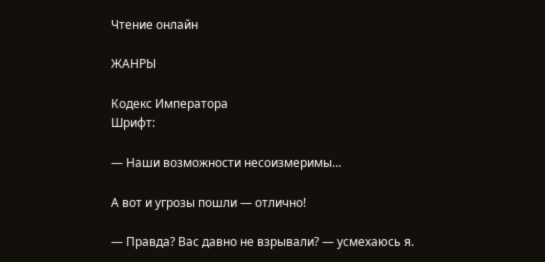Чтение онлайн

ЖАНРЫ

Кодекс Императора
Шрифт:

— Наши возможности несоизмеримы…

А вот и угрозы пошли — отлично!

— Правда? Вас давно не взрывали? — усмехаюсь я.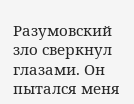Разумовский зло сверкнул глазами. Он пытался меня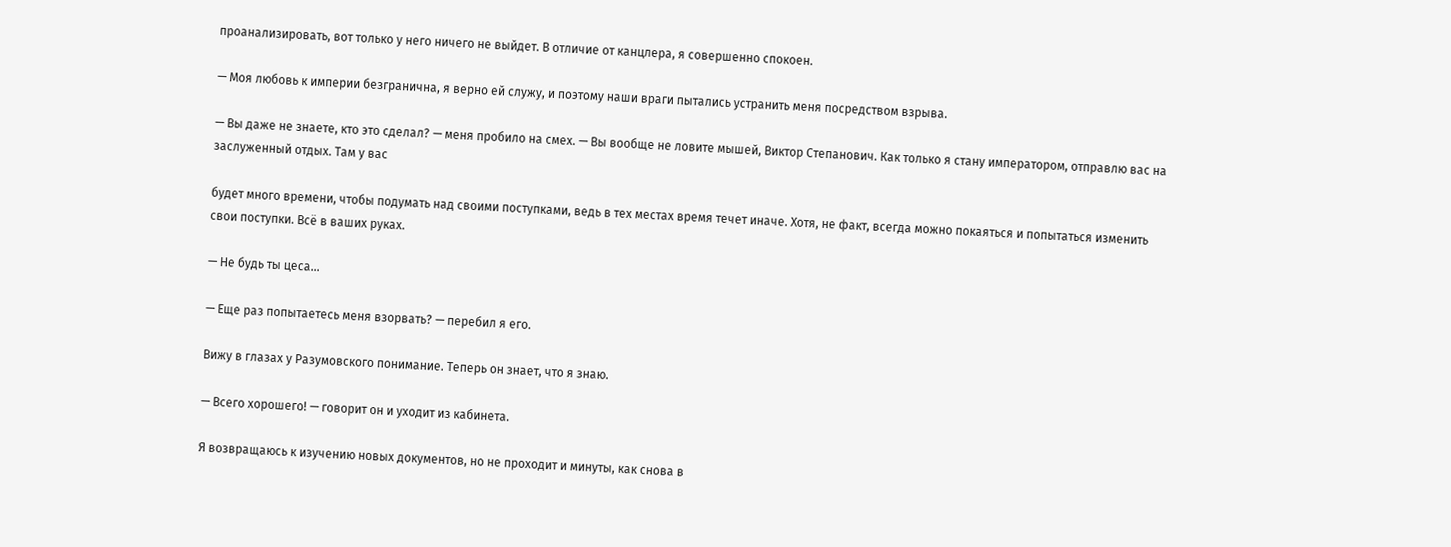проанализировать, вот только у него ничего не выйдет. В отличие от канцлера, я совершенно спокоен.

— Моя любовь к империи безгранична, я верно ей служу, и поэтому наши враги пытались устранить меня посредством взрыва.

— Вы даже не знаете, кто это сделал? — меня пробило на смех. — Вы вообще не ловите мышей, Виктор Степанович. Как только я стану императором, отправлю вас на заслуженный отдых. Там у вас

будет много времени, чтобы подумать над своими поступками, ведь в тех местах время течет иначе. Хотя, не факт, всегда можно покаяться и попытаться изменить свои поступки. Всё в ваших руках.

— Не будь ты цеса…

— Еще раз попытаетесь меня взорвать? — перебил я его.

Вижу в глазах у Разумовского понимание. Теперь он знает, что я знаю.

— Всего хорошего! — говорит он и уходит из кабинета.

Я возвращаюсь к изучению новых документов, но не проходит и минуты, как снова в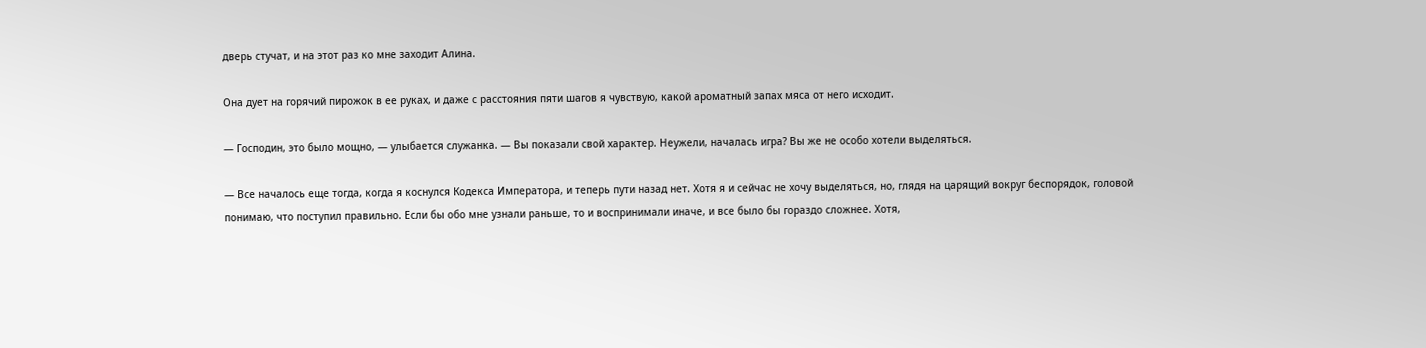дверь стучат, и на этот раз ко мне заходит Алина.

Она дует на горячий пирожок в ее руках, и даже с расстояния пяти шагов я чувствую, какой ароматный запах мяса от него исходит.

— Господин, это было мощно, — улыбается служанка. — Вы показали свой характер. Неужели, началась игра? Вы же не особо хотели выделяться.

— Все началось еще тогда, когда я коснулся Кодекса Императора, и теперь пути назад нет. Хотя я и сейчас не хочу выделяться, но, глядя на царящий вокруг беспорядок, головой понимаю, что поступил правильно. Если бы обо мне узнали раньше, то и воспринимали иначе, и все было бы гораздо сложнее. Хотя,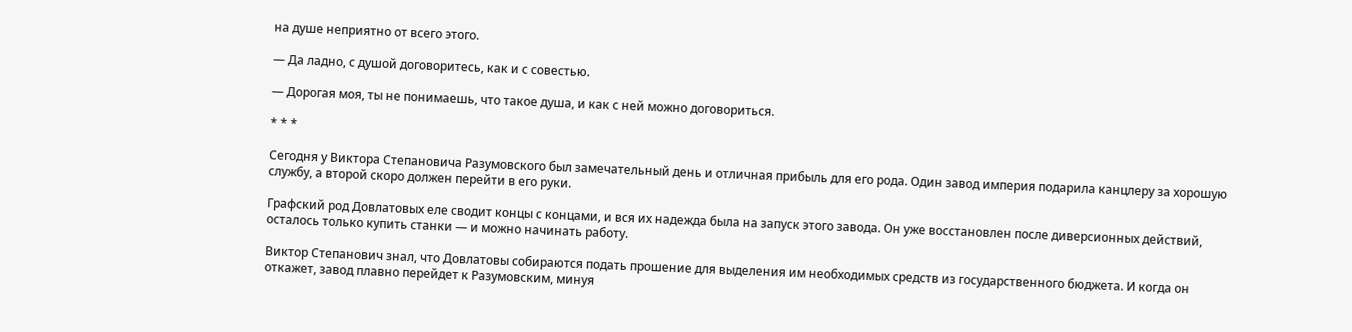на душе неприятно от всего этого.

— Да ладно, с душой договоритесь, как и с совестью.

— Дорогая моя, ты не понимаешь, что такое душа, и как с ней можно договориться.

* * *

Сегодня у Виктора Степановича Разумовского был замечательный день и отличная прибыль для его рода. Один завод империя подарила канцлеру за хорошую службу, а второй скоро должен перейти в его руки.

Графский род Довлатовых еле сводит концы с концами, и вся их надежда была на запуск этого завода. Он уже восстановлен после диверсионных действий, осталось только купить станки — и можно начинать работу.

Виктор Степанович знал, что Довлатовы собираются подать прошение для выделения им необходимых средств из государственного бюджета. И когда он откажет, завод плавно перейдет к Разумовским, минуя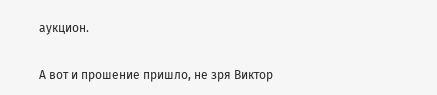аукцион.

А вот и прошение пришло, не зря Виктор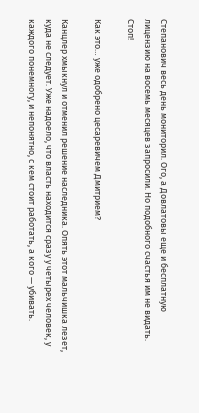Степанович весь день мониторил. Ого, а Довлатовы еще и бесплатную лицензию на восемь месяцев запросили. Но подобного счастья им не видать. Стоп!

Как это… уже одобрено цесаревичем Дмитрием?

Канцлер хмыкнул и отменил решение наследника. Опять этот мальчишка лезет, куда не следует. Уже надоело, что власть находится сразу у четырех человек, у каждого понемногу, и непонятно, с кем стоит работать, а кого — убивать.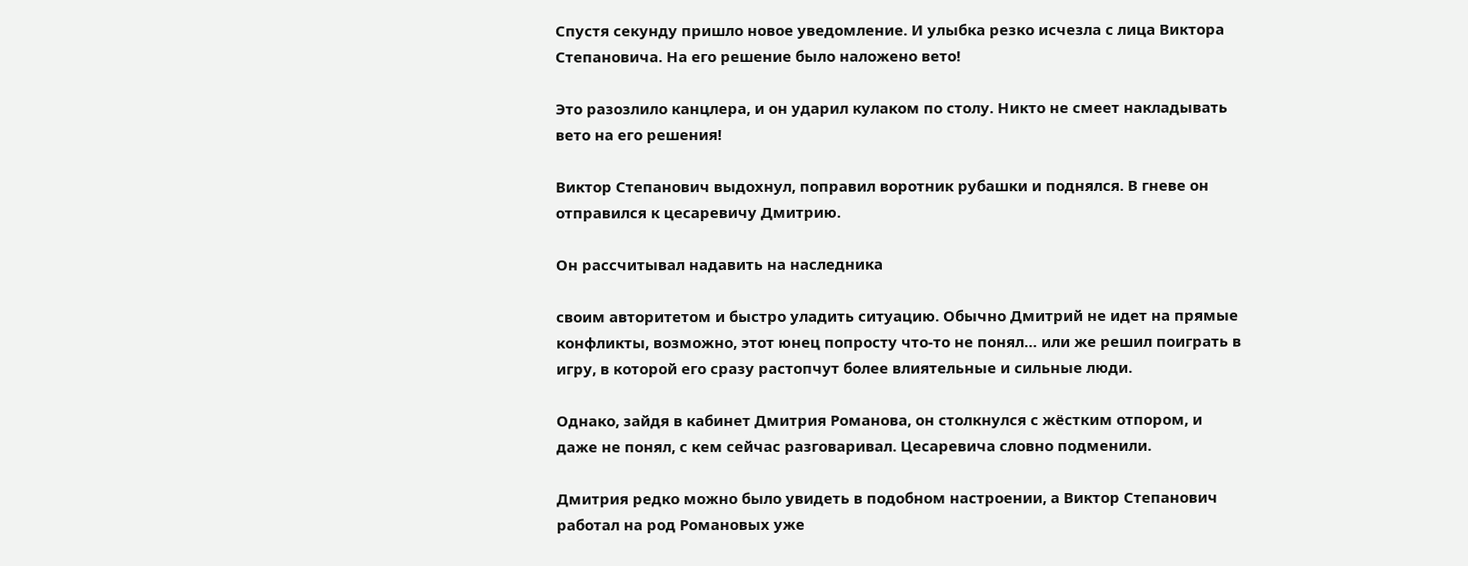Спустя секунду пришло новое уведомление. И улыбка резко исчезла с лица Виктора Степановича. На его решение было наложено вето!

Это разозлило канцлера, и он ударил кулаком по столу. Никто не смеет накладывать вето на его решения!

Виктор Степанович выдохнул, поправил воротник рубашки и поднялся. В гневе он отправился к цесаревичу Дмитрию.

Он рассчитывал надавить на наследника

своим авторитетом и быстро уладить ситуацию. Обычно Дмитрий не идет на прямые конфликты, возможно, этот юнец попросту что-то не понял… или же решил поиграть в игру, в которой его сразу растопчут более влиятельные и сильные люди.

Однако, зайдя в кабинет Дмитрия Романова, он столкнулся с жёстким отпором, и даже не понял, с кем сейчас разговаривал. Цесаревича словно подменили.

Дмитрия редко можно было увидеть в подобном настроении, а Виктор Степанович работал на род Романовых уже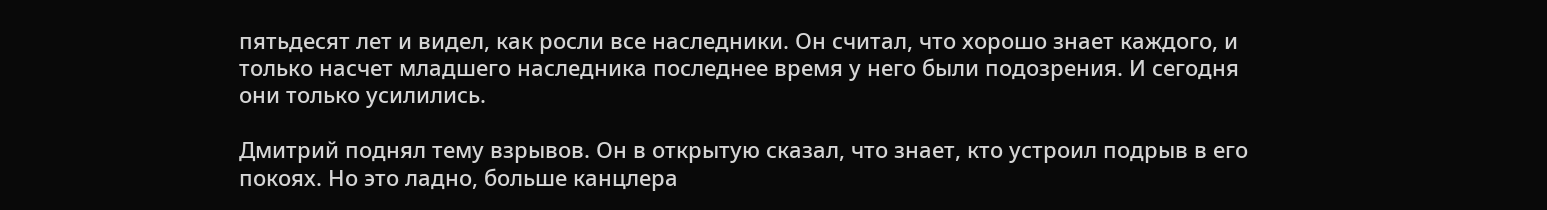пятьдесят лет и видел, как росли все наследники. Он считал, что хорошо знает каждого, и только насчет младшего наследника последнее время у него были подозрения. И сегодня они только усилились.

Дмитрий поднял тему взрывов. Он в открытую сказал, что знает, кто устроил подрыв в его покоях. Но это ладно, больше канцлера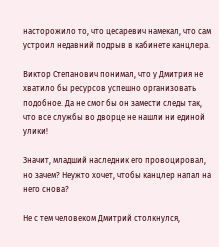насторожило то, что цесаревич намекал, что сам устроил недавний подрыв в кабинете канцлера.

Виктор Степанович понимал, что у Дмитрия не хватило бы ресурсов успешно организовать подобное. Да не смог бы он замести следы так, что все службы во дворце не нашли ни единой улики!

Значит, младший наследник его провоцировал, но зачем? Неужто хочет, чтобы канцлер напал на него снова?

Не с тем человеком Дмитрий столкнулся,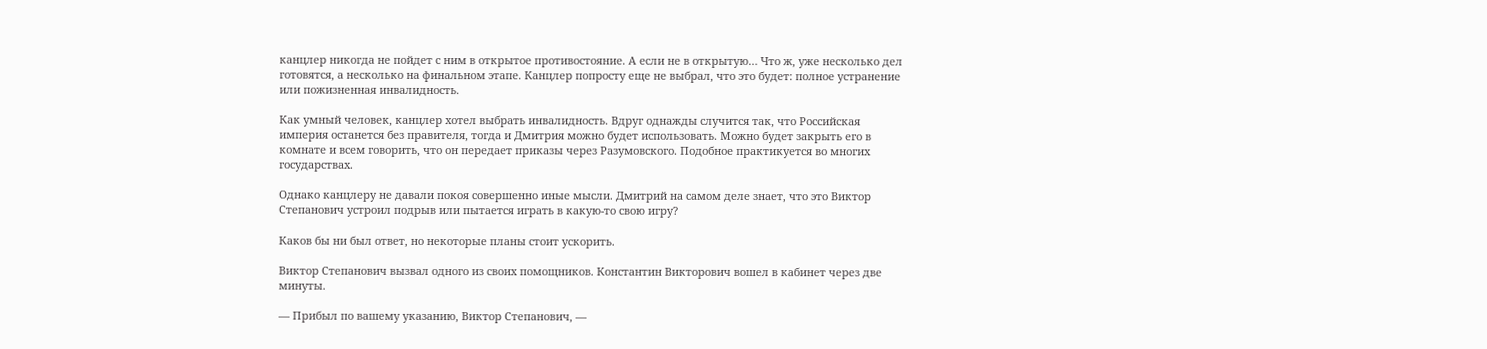канцлер никогда не пойдет с ним в открытое противостояние. А если не в открытую… Что ж, уже несколько дел готовятся, а несколько на финальном этапе. Канцлер попросту еще не выбрал, что это будет: полное устранение или пожизненная инвалидность.

Как умный человек, канцлер хотел выбрать инвалидность. Вдруг однажды случится так, что Российская империя останется без правителя, тогда и Дмитрия можно будет использовать. Можно будет закрыть его в комнате и всем говорить, что он передает приказы через Разумовского. Подобное практикуется во многих государствах.

Однако канцлеру не давали покоя совершенно иные мысли. Дмитрий на самом деле знает, что это Виктор Степанович устроил подрыв или пытается играть в какую-то свою игру?

Каков бы ни был ответ, но некоторые планы стоит ускорить.

Виктор Степанович вызвал одного из своих помощников. Константин Викторович вошел в кабинет через две минуты.

— Прибыл по вашему указанию, Виктор Степанович, —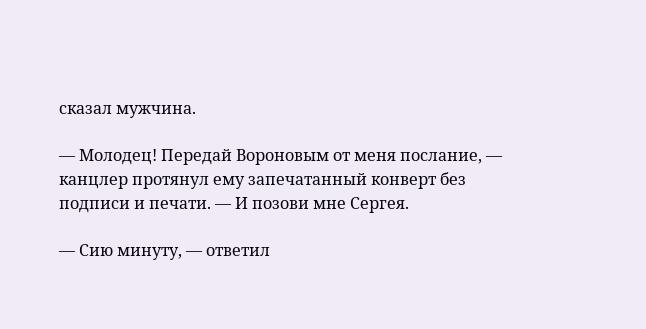сказал мужчина.

— Молодец! Передай Вороновым от меня послание, — канцлер протянул ему запечатанный конверт без подписи и печати. — И позови мне Сергея.

— Сию минуту, — ответил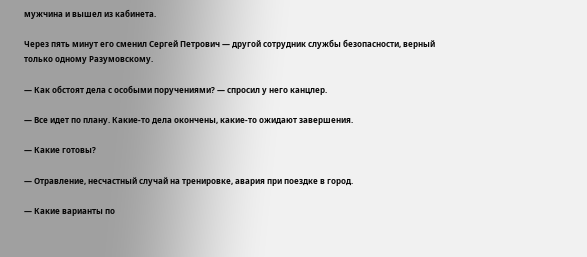мужчина и вышел из кабинета.

Через пять минут его сменил Сергей Петрович — другой сотрудник службы безопасности, верный только одному Разумовскому.

— Как обстоят дела с особыми поручениями? — спросил у него канцлер.

— Все идет по плану. Какие-то дела окончены, какие-то ожидают завершения.

— Какие готовы?

— Отравление, несчастный случай на тренировке, авария при поездке в город.

— Какие варианты по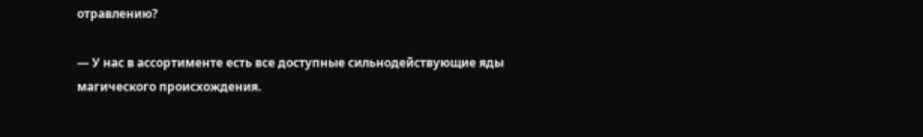отравлению?

— У нас в ассортименте есть все доступные сильнодействующие яды магического происхождения.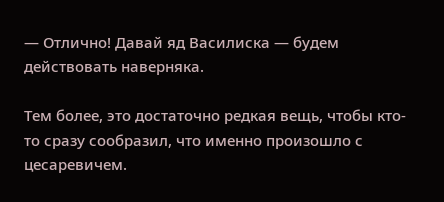— Отлично! Давай яд Василиска — будем действовать наверняка.

Тем более, это достаточно редкая вещь, чтобы кто-то сразу сообразил, что именно произошло с цесаревичем.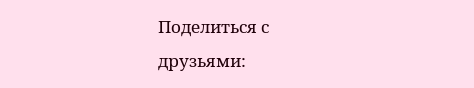Поделиться с друзьями: